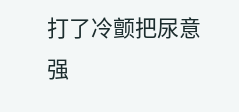打了冷颤把尿意强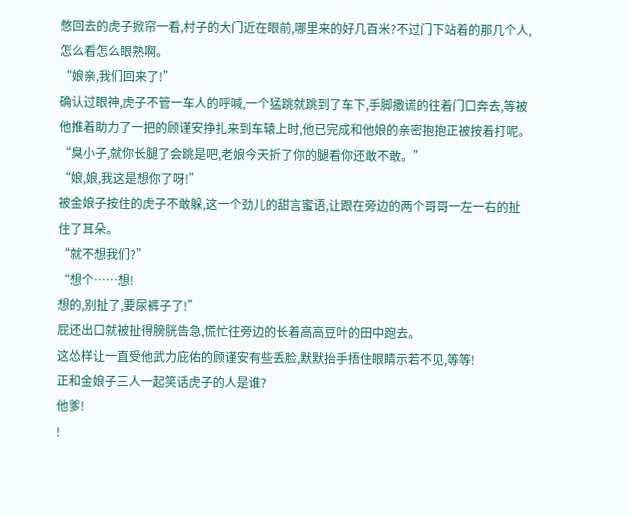憋回去的虎子掀帘一看,村子的大门近在眼前,哪里来的好几百米?不过门下站着的那几个人,怎么看怎么眼熟啊。
“娘亲,我们回来了!”
确认过眼神,虎子不管一车人的呼喊,一个猛跳就跳到了车下,手脚撒谎的往着门口奔去,等被他推着助力了一把的顾谨安挣扎来到车辕上时,他已完成和他娘的亲密抱抱正被按着打呢。
“臭小子,就你长腿了会跳是吧,老娘今天折了你的腿看你还敢不敢。”
“娘,娘,我这是想你了呀!”
被金娘子按住的虎子不敢躲,这一个劲儿的甜言蜜语,让跟在旁边的两个哥哥一左一右的扯住了耳朵。
“就不想我们?”
“想个……想!
想的,别扯了,要尿裤子了!”
屁还出口就被扯得膀胱告急,慌忙往旁边的长着高高豆叶的田中跑去。
这怂样让一直受他武力庇佑的顾谨安有些丢脸,默默抬手捂住眼睛示若不见,等等!
正和金娘子三人一起笑话虎子的人是谁?
他爹!
!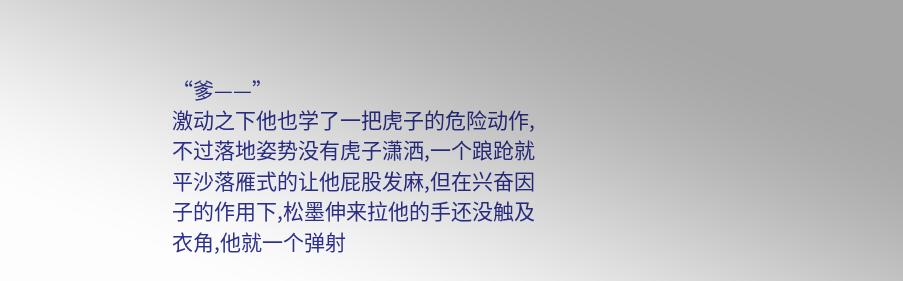“爹——”
激动之下他也学了一把虎子的危险动作,不过落地姿势没有虎子潇洒,一个踉跄就平沙落雁式的让他屁股发麻,但在兴奋因子的作用下,松墨伸来拉他的手还没触及衣角,他就一个弹射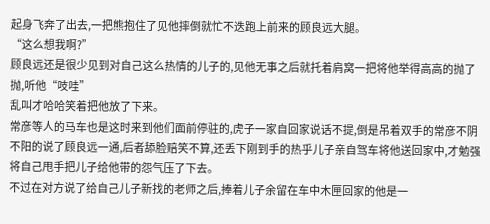起身飞奔了出去,一把熊抱住了见他摔倒就忙不迭跑上前来的顾良远大腿。
“这么想我啊?”
顾良远还是很少见到对自己这么热情的儿子的,见他无事之后就托着肩窝一把将他举得高高的抛了抛,听他“吱哇”
乱叫才哈哈笑着把他放了下来。
常彦等人的马车也是这时来到他们面前停驻的,虎子一家自回家说话不提,倒是吊着双手的常彦不阴不阳的说了顾良远一通,后者舔脸赔笑不算,还丢下刚到手的热乎儿子亲自驾车将他送回家中,才勉强将自己甩手把儿子给他带的怨气压了下去。
不过在对方说了给自己儿子新找的老师之后,捧着儿子余留在车中木匣回家的他是一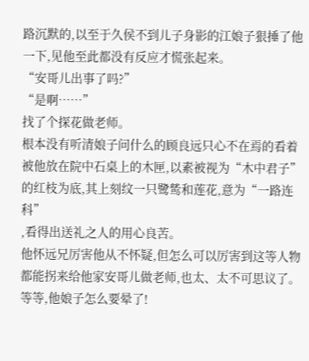路沉默的,以至于久侯不到儿子身影的江娘子狠捶了他一下,见他至此都没有反应才慌张起来。
“安哥儿出事了吗?”
“是啊……”
找了个探花做老师。
根本没有听清娘子问什么的顾良远只心不在焉的看着被他放在院中石桌上的木匣,以素被视为“木中君子”
的红枝为底,其上刻纹一只鹭鸶和莲花,意为“一路连科”
,看得出送礼之人的用心良苦。
他怀远兄厉害他从不怀疑,但怎么可以厉害到这等人物都能拐来给他家安哥儿做老师,也太、太不可思议了。
等等,他娘子怎么要晕了!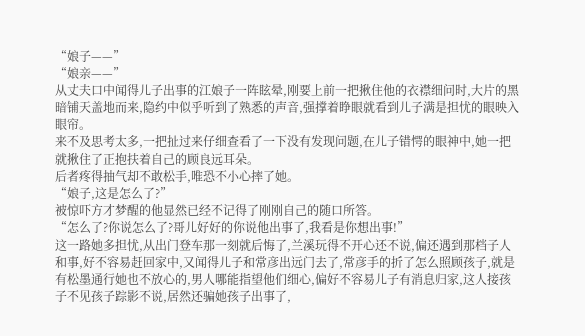“娘子——”
“娘亲——”
从丈夫口中闻得儿子出事的江娘子一阵眩晕,刚要上前一把揪住他的衣襟细问时,大片的黑暗铺天盖地而来,隐约中似乎听到了熟悉的声音,强撑着睁眼就看到儿子满是担忧的眼映入眼帘。
来不及思考太多,一把扯过来仔细查看了一下没有发现问题,在儿子错愕的眼神中,她一把就揪住了正抱扶着自己的顾良远耳朵。
后者疼得抽气却不敢松手,唯恐不小心摔了她。
“娘子,这是怎么了?”
被惊吓方才梦醒的他显然已经不记得了刚刚自己的随口所答。
“怎么了?你说怎么了?哥儿好好的你说他出事了,我看是你想出事!”
这一路她多担忧,从出门登车那一刻就后悔了,兰溪玩得不开心还不说,偏还遇到那档子人和事,好不容易赶回家中,又闻得儿子和常彦出远门去了,常彦手的折了怎么照顾孩子,就是有松墨通行她也不放心的,男人哪能指望他们细心,偏好不容易儿子有消息归家,这人接孩子不见孩子踪影不说,居然还骗她孩子出事了,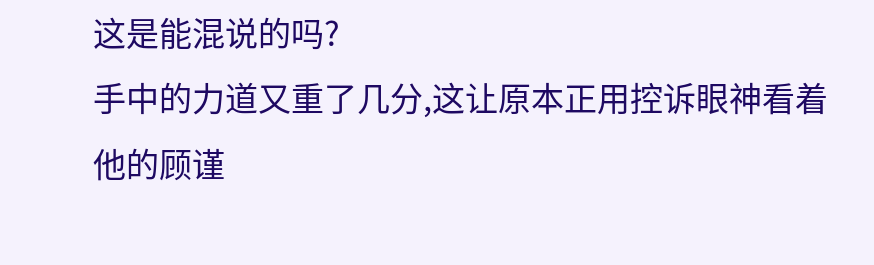这是能混说的吗?
手中的力道又重了几分,这让原本正用控诉眼神看着他的顾谨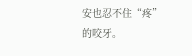安也忍不住“疼”
的咬牙。